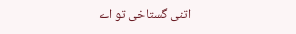اتنی گستاخی تو اے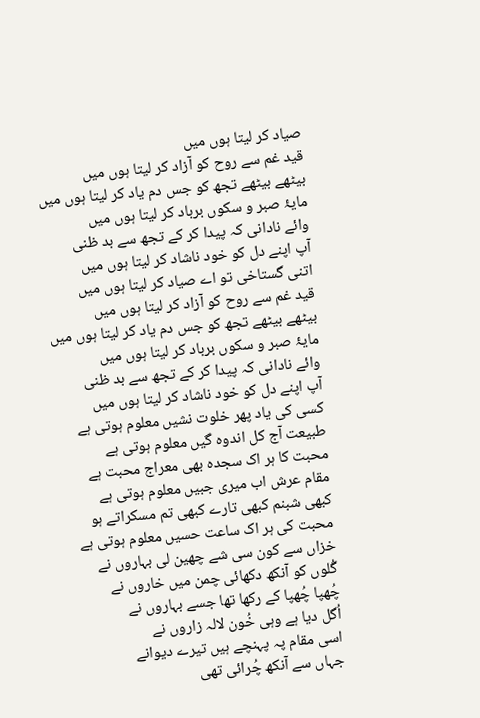صیاد کر لیتا ہوں میں
قید غم سے روح کو آزاد کر لیتا ہوں میں
بیٹھے بیٹھے تجھ کو جس دم یاد کر لیتا ہوں میں
مایۂ صبر و سکوں برباد کر لیتا ہوں میں
وائے نادانی کہ پیدا کر کے تجھ سے بد ظنی
آپ اپنے دل کو خود ناشاد کر لیتا ہوں میں
اتنی گستاخی تو اے صیاد کر لیتا ہوں میں
قید غم سے روح کو آزاد کر لیتا ہوں میں
بیٹھے بیٹھے تجھ کو جس دم یاد کر لیتا ہوں میں
مایۂ صبر و سکوں برباد کر لیتا ہوں میں
وائے نادانی کہ پیدا کر کے تجھ سے بد ظنی
آپ اپنے دل کو خود ناشاد کر لیتا ہوں میں
کسی کی یاد پھر خلوت نشیں معلوم ہوتی ہے
طبیعت آج کل اندوہ گیں معلوم ہوتی ہے
محبت کا ہر اک سجدہ بھی معراج محبت ہے
مقام عرش اب میری جبیں معلوم ہوتی ہے
کبھی شبنم کبھی تارے کبھی تم مسکراتے ہو
محبت کی ہر اک ساعت حسیں معلوم ہوتی ہے
خزاں سے کون سی شے چھین لی بہاروں نے
گُلوں کو آنکھ دکھائی چمن میں خاروں نے
چُھپا چُھپا کے رکھا تھا جسے بہاروں نے
اُگل دیا ہے وہی خُون لالہ زاروں نے
اسی مقام پہ پہنچے ہیں تیرے دیوانے
جہاں سے آنکھ چُرائی تھی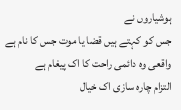ہوشیاروں نے
جس کو کہتے ہیں قضا یا موت جس کا نام ہے
واقعی وہ دائمی راحت کا اک پیغام ہے
التزام چارہ سازی اک خیال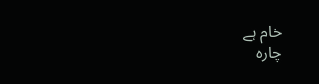خام ہے
چارہ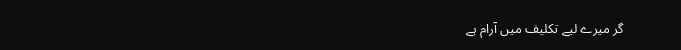گر میرے لیے تکلیف میں آرام ہے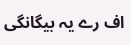اف رے یہ بیگانگی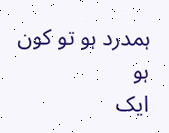ہمدرد ہو تو کون ہو
ایک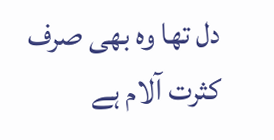دل تھا وہ بھی صرف کثرت آلام ہے